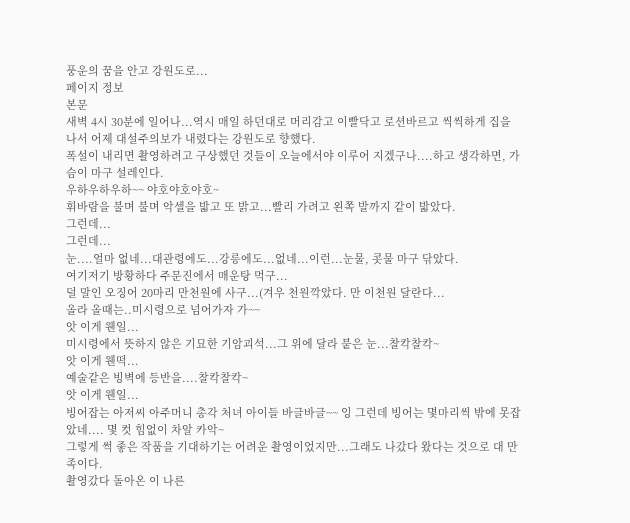풍운의 꿈을 안고 강원도로...
페이지 정보
본문
새벽 4시 30분에 일어나...역시 매일 하던대로 머리감고 이빨닥고 로션바르고 씩씩하게 집을 나서 어제 대설주의보가 내렸다는 강원도로 향했다.
폭설이 내리면 촬영하려고 구상했던 것들이 오늘에서야 이루어 지겠구나....하고 생각하면, 가슴이 마구 설레인다.
우하우하우하~~ 야호야호야호~
휘바람을 불며 불며 악셀을 밟고 또 밝고...빨리 가려고 왼쪽 발까지 같이 밟았다.
그런데...
그런데...
눈....얼마 없네...대관령에도...강릉에도...없네...이런...눈물, 콧물 마구 닦았다.
여기저기 방황하다 주문진에서 매운탕 먹구...
덜 말인 오징어 20마리 만천원에 사구...(겨우 천원깍았다. 만 이천원 달란다...
올라 올때는..미시령으로 넘어가자 가~~
앗 이게 웬일...
미시령에서 뜻하지 않은 기묘한 기암괴석...그 위에 달라 붙은 눈...찰칵찰칵~
앗 이게 웬떡...
예술같은 빙벽에 등반을....찰칵찰칵~
앗 이게 웬일...
빙어잡는 아저씨 아주머니 총각 처녀 아이들 바글바글~~ 잉 그런데 빙어는 몇마리씩 밖에 못잡았네.... 몇 컷 힘없이 차알 카악~
그렇게 썩 좋은 작품을 기대하기는 어려운 촬영이었지만...그래도 나갔다 왔다는 것으로 대 만족이다.
촬영갔다 돌아온 이 나른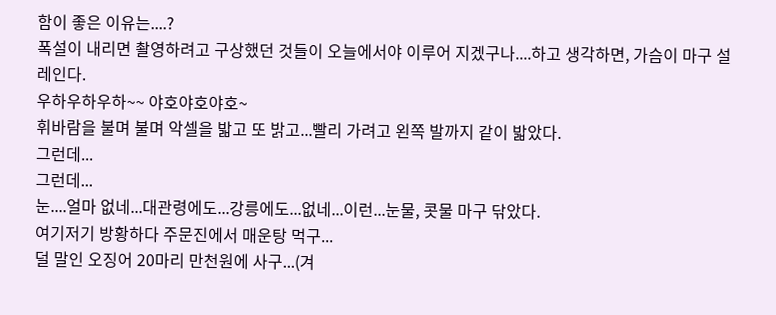함이 좋은 이유는....?
폭설이 내리면 촬영하려고 구상했던 것들이 오늘에서야 이루어 지겠구나....하고 생각하면, 가슴이 마구 설레인다.
우하우하우하~~ 야호야호야호~
휘바람을 불며 불며 악셀을 밟고 또 밝고...빨리 가려고 왼쪽 발까지 같이 밟았다.
그런데...
그런데...
눈....얼마 없네...대관령에도...강릉에도...없네...이런...눈물, 콧물 마구 닦았다.
여기저기 방황하다 주문진에서 매운탕 먹구...
덜 말인 오징어 20마리 만천원에 사구...(겨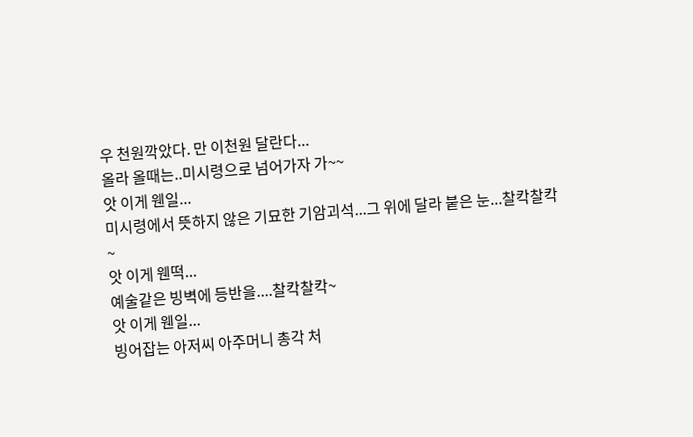우 천원깍았다. 만 이천원 달란다...
올라 올때는..미시령으로 넘어가자 가~~
앗 이게 웬일...
미시령에서 뜻하지 않은 기묘한 기암괴석...그 위에 달라 붙은 눈...찰칵찰칵~
앗 이게 웬떡...
예술같은 빙벽에 등반을....찰칵찰칵~
앗 이게 웬일...
빙어잡는 아저씨 아주머니 총각 처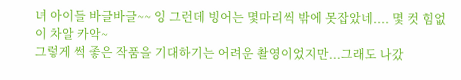녀 아이들 바글바글~~ 잉 그런데 빙어는 몇마리씩 밖에 못잡았네.... 몇 컷 힘없이 차알 카악~
그렇게 썩 좋은 작품을 기대하기는 어려운 촬영이었지만...그래도 나갔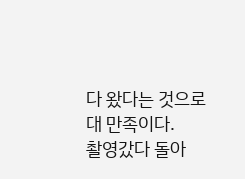다 왔다는 것으로 대 만족이다.
촬영갔다 돌아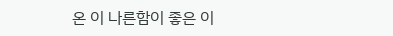온 이 나른함이 좋은 이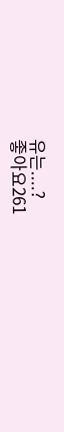유는....?
좋아요261